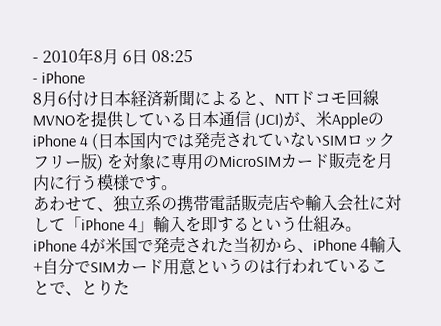- 2010年8月 6日 08:25
- iPhone
8月6付け日本経済新聞によると、NTTドコモ回線MVNOを提供している日本通信 (JCI)が、米AppleのiPhone 4 (日本国内では発売されていないSIMロックフリー版) を対象に専用のMicroSIMカード販売を月内に行う模様です。
あわせて、独立系の携帯電話販売店や輸入会社に対して「iPhone 4」輸入を即するという仕組み。
iPhone 4が米国で発売された当初から、iPhone 4輸入+自分でSIMカード用意というのは行われていることで、とりた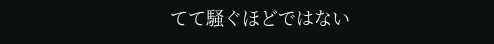てて騒ぐほどではない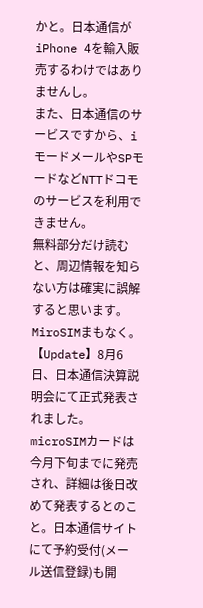かと。日本通信がiPhone 4を輸入販売するわけではありませんし。
また、日本通信のサービスですから、iモードメールやSPモードなどNTTドコモのサービスを利用できません。
無料部分だけ読むと、周辺情報を知らない方は確実に誤解すると思います。
MiroSIMまもなく。
【Update】8月6日、日本通信決算説明会にて正式発表されました。microSIMカードは今月下旬までに発売され、詳細は後日改めて発表するとのこと。日本通信サイトにて予約受付(メール送信登録)も開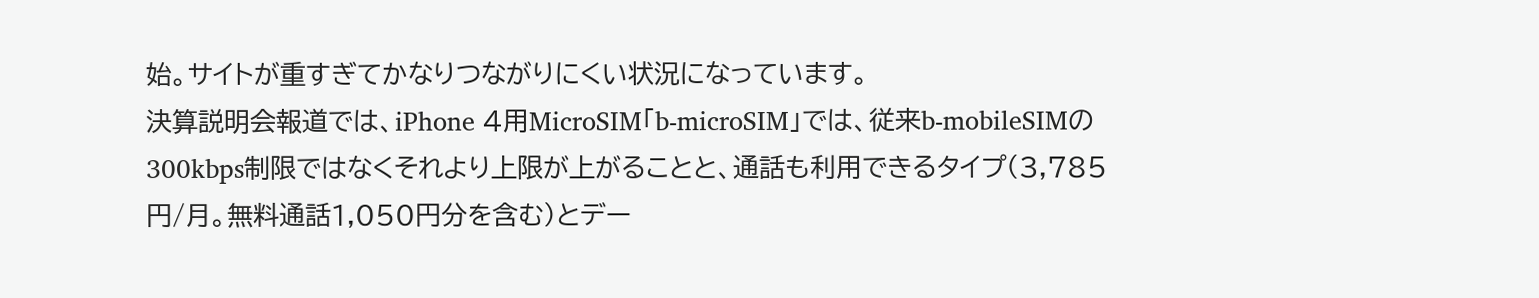始。サイトが重すぎてかなりつながりにくい状況になっています。
決算説明会報道では、iPhone 4用MicroSIM「b-microSIM」では、従来b-mobileSIMの300kbps制限ではなくそれより上限が上がることと、通話も利用できるタイプ(3,785円/月。無料通話1,050円分を含む)とデー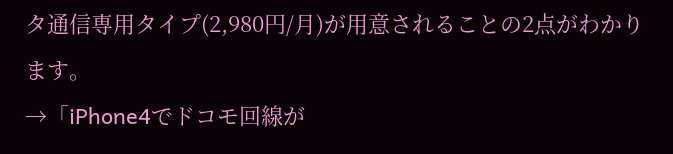タ通信専用タイプ(2,980円/月)が用意されることの2点がわかります。
→「iPhone4でドコモ回線が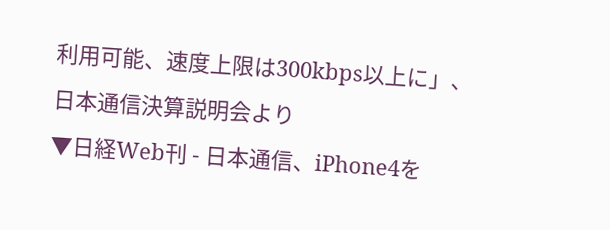利用可能、速度上限は300kbps以上に」、日本通信決算説明会より
▼日経Web刊 - 日本通信、iPhone4を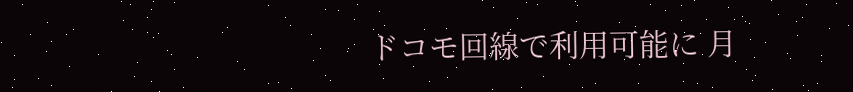ドコモ回線で利用可能に 月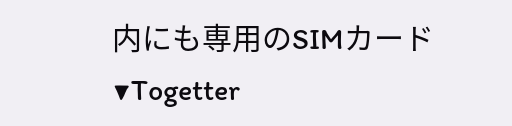内にも専用のSIMカード
▼Togetter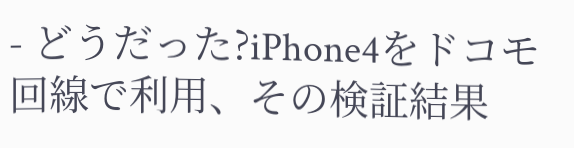- どうだった?iPhone4をドコモ回線で利用、その検証結果